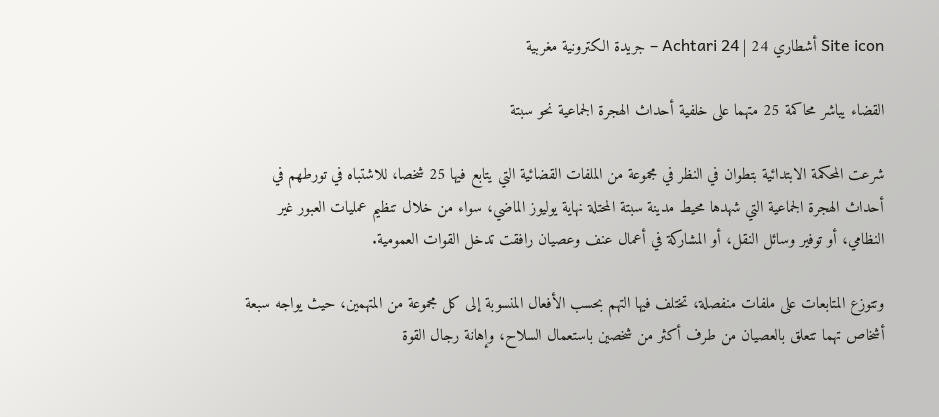Site icon أشطاري 24 | Achtari 24 – جريدة الكترونية مغربية

القضاء يباشر محاكمة 25 متهما على خلفية أحداث الهجرة الجماعية نحو سبتة

شرعت المحكمة الابتدائية بتطوان في النظر في مجموعة من الملفات القضائية التي يتابع فيها 25 شخصا، للاشتباه في تورطهم في أحداث الهجرة الجماعية التي شهدها محيط مدينة سبتة المحتلة نهاية يوليوز الماضي، سواء من خلال تنظيم عمليات العبور غير النظامي، أو توفير وسائل النقل، أو المشاركة في أعمال عنف وعصيان رافقت تدخل القوات العمومية.

وتتوزع المتابعات على ملفات منفصلة، تختلف فيها التهم بحسب الأفعال المنسوبة إلى كل مجموعة من المتهمين، حيث يواجه سبعة أشخاص تهما تتعلق بالعصيان من طرف أكثر من شخصين باستعمال السلاح، وإهانة رجال القوة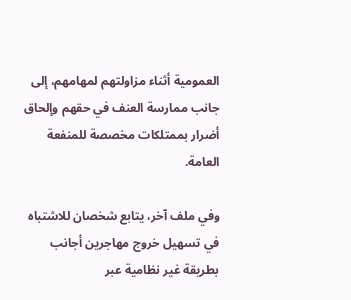العمومية أثناء مزاولتهم لمهامهم، إلى جانب ممارسة العنف في حقهم وإلحاق أضرار بممتلكات مخصصة للمنفعة العامة.

وفي ملف آخر، يتابع شخصان للاشتباه في تسهيل خروج مهاجرين أجانب بطريقة غير نظامية عبر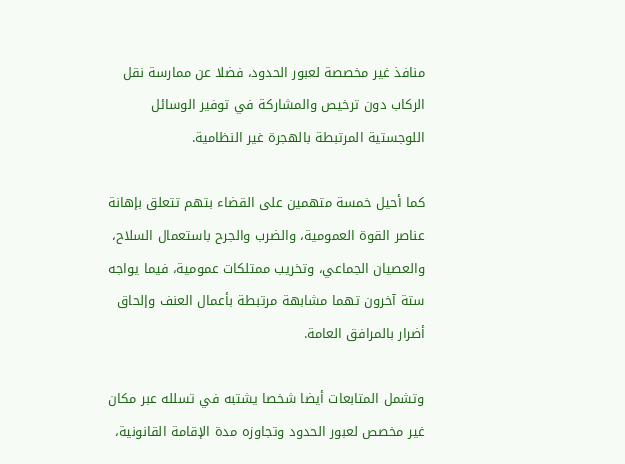منافذ غير مخصصة لعبور الحدود، فضلا عن ممارسة نقل الركاب دون ترخيص والمشاركة في توفير الوسائل اللوجستية المرتبطة بالهجرة غير النظامية.

كما أحيل خمسة متهمين على القضاء بتهم تتعلق بإهانة عناصر القوة العمومية، والضرب والجرح باستعمال السلاح، والعصيان الجماعي، وتخريب ممتلكات عمومية، فيما يواجه ستة آخرون تهما مشابهة مرتبطة بأعمال العنف وإلحاق أضرار بالمرافق العامة.

وتشمل المتابعات أيضا شخصا يشتبه في تسلله عبر مكان غير مخصص لعبور الحدود وتجاوزه مدة الإقامة القانونية،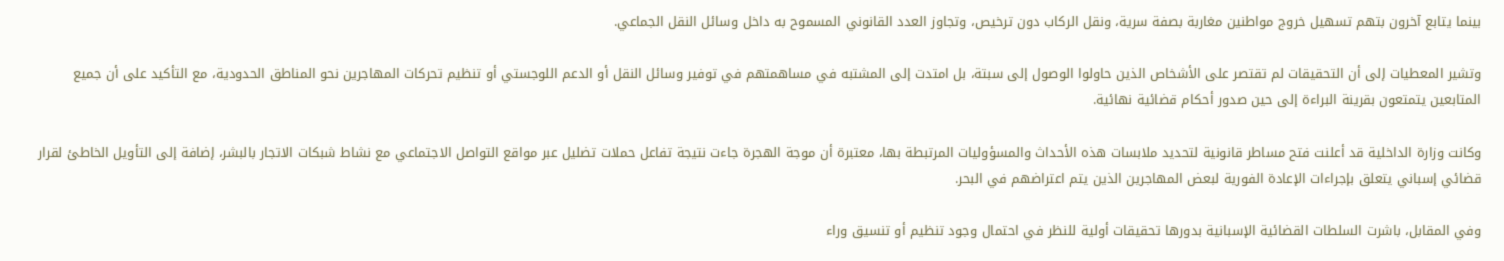بينما يتابع آخرون بتهم تسهيل خروج مواطنين مغاربة بصفة سرية، ونقل الركاب دون ترخيص، وتجاوز العدد القانوني المسموح به داخل وسائل النقل الجماعي.

وتشير المعطيات إلى أن التحقيقات لم تقتصر على الأشخاص الذين حاولوا الوصول إلى سبتة، بل امتدت إلى المشتبه في مساهمتهم في توفير وسائل النقل أو الدعم اللوجستي أو تنظيم تحركات المهاجرين نحو المناطق الحدودية، مع التأكيد على أن جميع المتابعين يتمتعون بقرينة البراءة إلى حين صدور أحكام قضائية نهائية.

وكانت وزارة الداخلية قد أعلنت فتح مساطر قانونية لتحديد ملابسات هذه الأحداث والمسؤوليات المرتبطة بها، معتبرة أن موجة الهجرة جاءت نتيجة تفاعل حملات تضليل عبر مواقع التواصل الاجتماعي مع نشاط شبكات الاتجار بالبشر، إضافة إلى التأويل الخاطئ لقرار قضائي إسباني يتعلق بإجراءات الإعادة الفورية لبعض المهاجرين الذين يتم اعتراضهم في البحر.

وفي المقابل، باشرت السلطات القضائية الإسبانية بدورها تحقيقات أولية للنظر في احتمال وجود تنظيم أو تنسيق وراء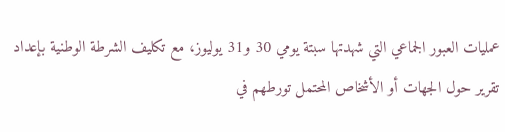عمليات العبور الجماعي التي شهدتها سبتة يومي 30 و31 يوليوز، مع تكليف الشرطة الوطنية بإعداد تقرير حول الجهات أو الأشخاص المحتمل تورطهم في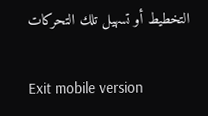التخطيط أو تسهيل تلك التحركات

Exit mobile version